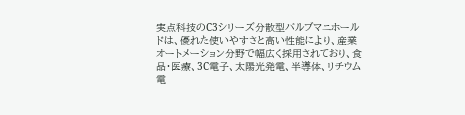実点科技のC3シリーズ分散型バルブマニホールドは、優れた使いやすさと高い性能により、産業オートメーション分野で幅広く採用されており、食品・医療、3C電子、太陽光発電、半導体、リチウム電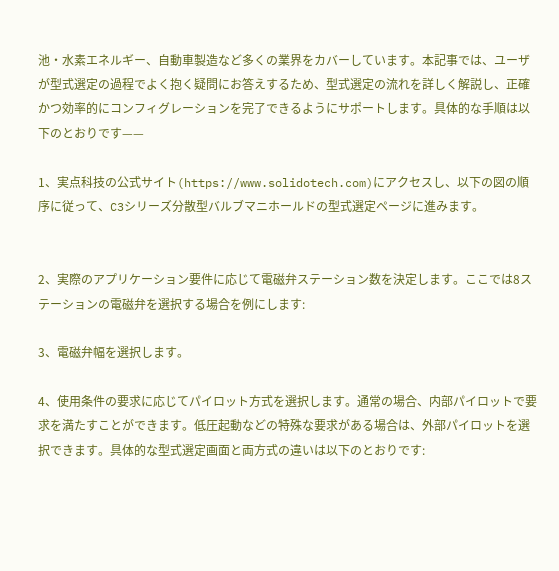池・水素エネルギー、自動車製造など多くの業界をカバーしています。本記事では、ユーザが型式選定の過程でよく抱く疑問にお答えするため、型式選定の流れを詳しく解説し、正確かつ効率的にコンフィグレーションを完了できるようにサポートします。具体的な手順は以下のとおりです——

1、実点科技の公式サイト(https://www.solidotech.com)にアクセスし、以下の図の順序に従って、C3シリーズ分散型バルブマニホールドの型式選定ページに進みます。


2、実際のアプリケーション要件に応じて電磁弁ステーション数を決定します。ここでは8ステーションの電磁弁を選択する場合を例にします:

3、電磁弁幅を選択します。

4、使用条件の要求に応じてパイロット方式を選択します。通常の場合、内部パイロットで要求を満たすことができます。低圧起動などの特殊な要求がある場合は、外部パイロットを選択できます。具体的な型式選定画面と両方式の違いは以下のとおりです: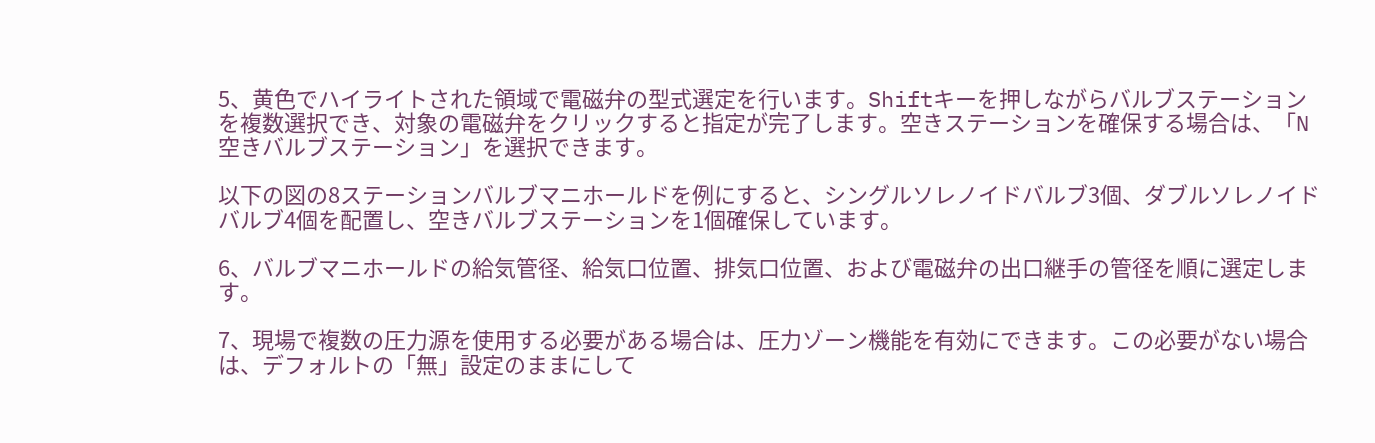5、黄色でハイライトされた領域で電磁弁の型式選定を行います。Shiftキーを押しながらバルブステーションを複数選択でき、対象の電磁弁をクリックすると指定が完了します。空きステーションを確保する場合は、「N空きバルブステーション」を選択できます。

以下の図の8ステーションバルブマニホールドを例にすると、シングルソレノイドバルブ3個、ダブルソレノイドバルブ4個を配置し、空きバルブステーションを1個確保しています。

6、バルブマニホールドの給気管径、給気口位置、排気口位置、および電磁弁の出口継手の管径を順に選定します。

7、現場で複数の圧力源を使用する必要がある場合は、圧力ゾーン機能を有効にできます。この必要がない場合は、デフォルトの「無」設定のままにして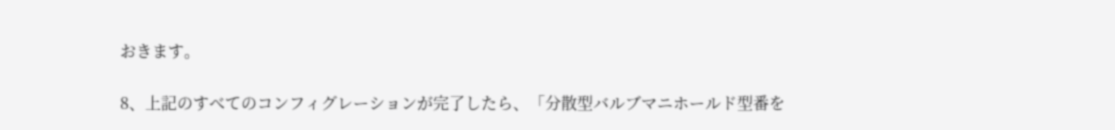おきます。

8、上記のすべてのコンフィグレーションが完了したら、「分散型バルブマニホールド型番を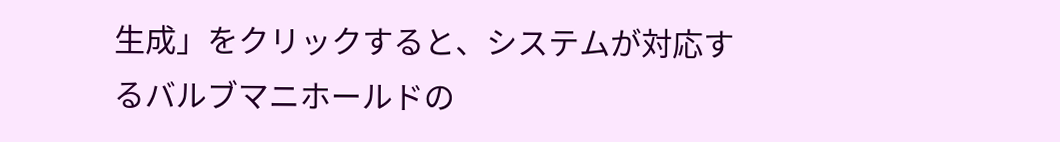生成」をクリックすると、システムが対応するバルブマニホールドの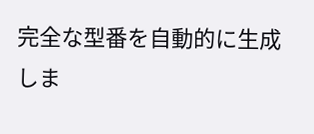完全な型番を自動的に生成しま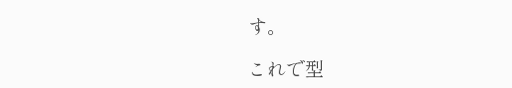す。

これで型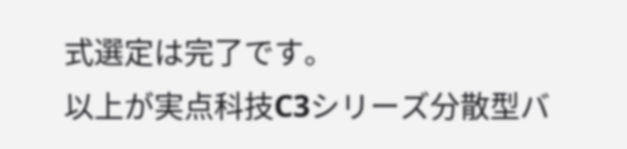式選定は完了です。
以上が実点科技C3シリーズ分散型バ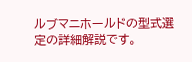ルブマニホールドの型式選定の詳細解説です。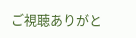ご視聴ありがと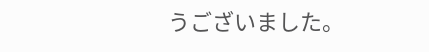うございました。